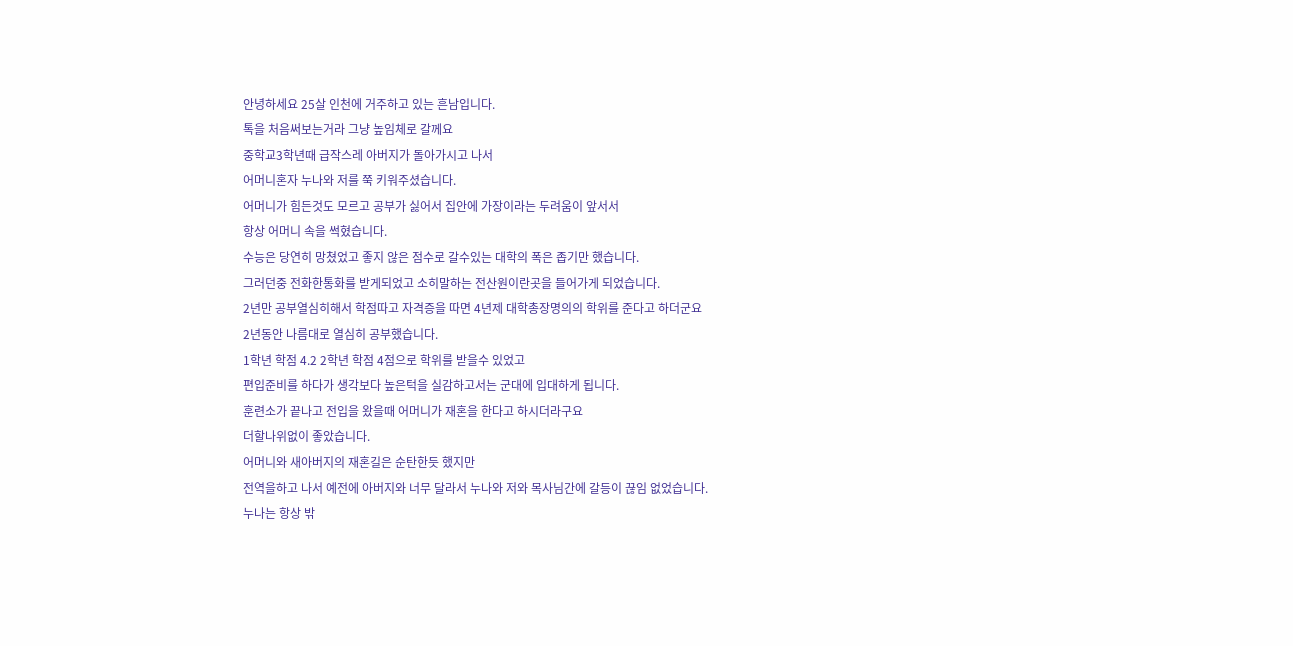안녕하세요 25살 인천에 거주하고 있는 흔남입니다.
톡을 처음써보는거라 그냥 높임체로 갈께요
중학교3학년때 급작스레 아버지가 돌아가시고 나서
어머니혼자 누나와 저를 쭉 키워주셨습니다.
어머니가 힘든것도 모르고 공부가 싫어서 집안에 가장이라는 두려움이 앞서서
항상 어머니 속을 썩혔습니다.
수능은 당연히 망쳤었고 좋지 않은 점수로 갈수있는 대학의 폭은 좁기만 했습니다.
그러던중 전화한통화를 받게되었고 소히말하는 전산원이란곳을 들어가게 되었습니다.
2년만 공부열심히해서 학점따고 자격증을 따면 4년제 대학총장명의의 학위를 준다고 하더군요
2년동안 나름대로 열심히 공부했습니다.
1학년 학점 4.2 2학년 학점 4점으로 학위를 받을수 있었고
편입준비를 하다가 생각보다 높은턱을 실감하고서는 군대에 입대하게 됩니다.
훈련소가 끝나고 전입을 왔을때 어머니가 재혼을 한다고 하시더라구요
더할나위없이 좋았습니다.
어머니와 새아버지의 재혼길은 순탄한듯 했지만
전역을하고 나서 예전에 아버지와 너무 달라서 누나와 저와 목사님간에 갈등이 끊임 없었습니다.
누나는 항상 밖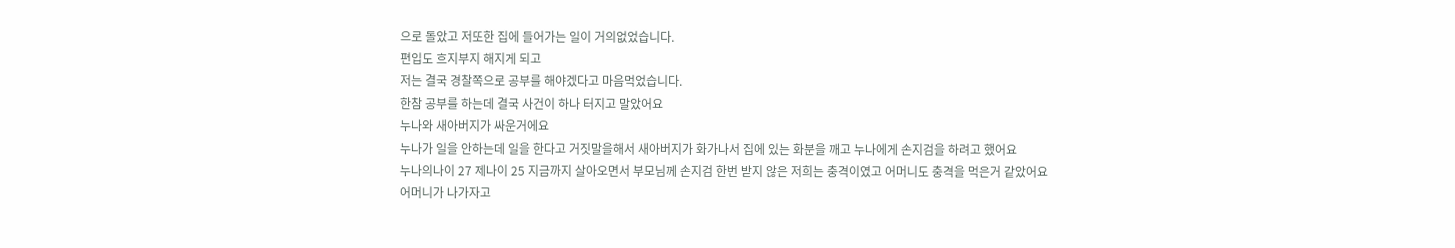으로 돌았고 저또한 집에 들어가는 일이 거의없었습니다.
편입도 흐지부지 해지게 되고
저는 결국 경찰쪽으로 공부를 해야겠다고 마음먹었습니다.
한참 공부를 하는데 결국 사건이 하나 터지고 말았어요
누나와 새아버지가 싸운거에요
누나가 일을 안하는데 일을 한다고 거짓말을해서 새아버지가 화가나서 집에 있는 화분을 깨고 누나에게 손지검을 하려고 했어요
누나의나이 27 제나이 25 지금까지 살아오면서 부모님께 손지검 한번 받지 않은 저희는 충격이였고 어머니도 충격을 먹은거 같았어요
어머니가 나가자고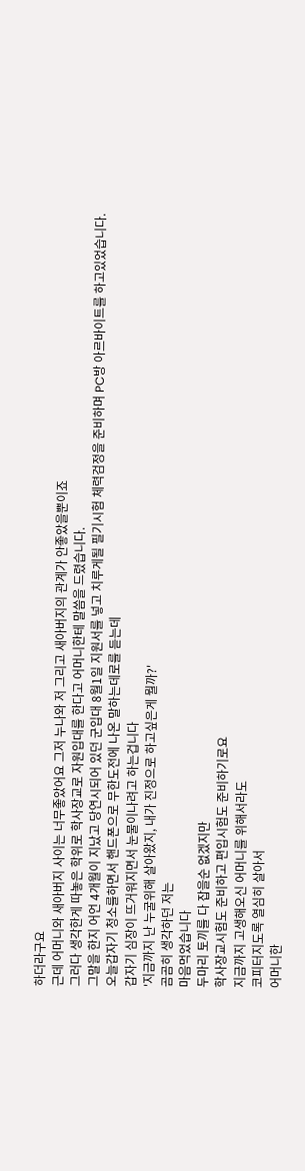하더라구요
근데 어머니와 새아버지 사이는 너무좋았어요 그저 누나와 저 그리고 새아버지의 관계가 안좋았을뿐이죠
그러다 생각한게 따놓은 학위로 학사장교로 자원입대를 한다고 어머니한테 말씀을 드렸습니다.
그말을 한지 어언 4개월이 지났고 당연시되어 있던 군입대 8월1일 지원서를 넣고 치루게될 필기시험 체력검정을 준비하며 PC방 아르바이트를 하고있었습니다.
오늘갑자기 청소를하면서 핸드폰으로 무한도전에 나온 말하는데로를 듣는데
갑자기 심장이 뜨거워지면서 눈물이나려고 하는겁니다
'지금까지 난 누굴위해 살아왔지, 내가 진정으로 하고싶은게 뭘까?'
곰곰히 생각하던 저는
마음먹었습니다
두마리 토끼를 다 잡을순 없겠지만
학사장교시험도 준비하고 편입시험도 준비하기로요
지금까지 고생해오신 어머니를 위해서라도
코피터지도록 열심히 살아서
어머니한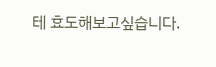테 효도해보고싶습니다.